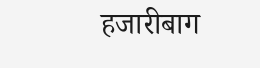हजारीबाग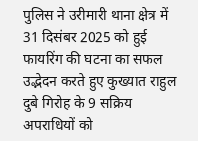पुलिस ने उरीमारी थाना क्षेत्र में 31 दिसंबर 2025 को हुई फायरिंग की घटना का सफल उद्भेदन करते हुए कुख्यात राहुल दुबे गिरोह के 9 सक्रिय अपराधियों को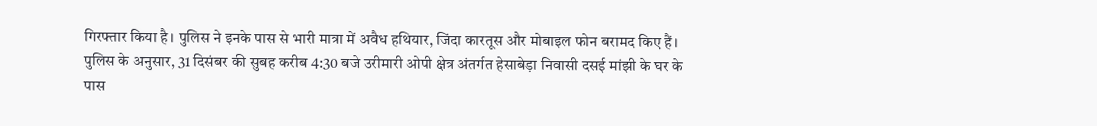गिरफ्तार किया है। पुलिस ने इनके पास से भारी मात्रा में अवैध हथियार, जिंदा कारतूस और मोबाइल फोन बरामद किए हैं।
पुलिस के अनुसार, 31 दिसंबर की सुबह करीब 4:30 बजे उरीमारी ओपी क्षेत्र अंतर्गत हेसाबेड़ा निवासी दसई मांझी के घर के पास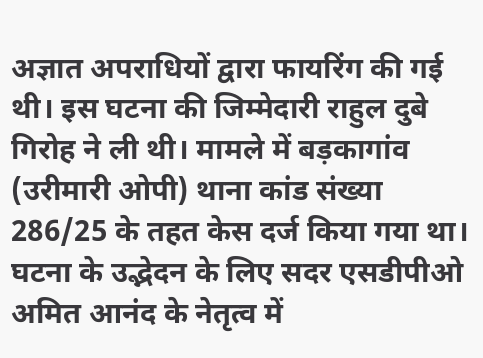अज्ञात अपराधियों द्वारा फायरिंग की गई थी। इस घटना की जिम्मेदारी राहुल दुबे गिरोह ने ली थी। मामले में बड़कागांव (उरीमारी ओपी) थाना कांड संख्या 286/25 के तहत केस दर्ज किया गया था।
घटना के उद्भेदन के लिए सदर एसडीपीओ अमित आनंद के नेतृत्व में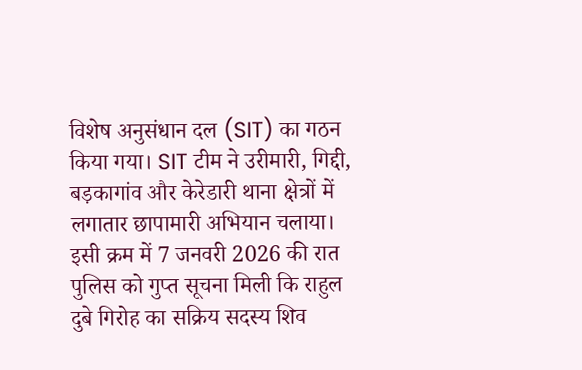विशेष अनुसंधान दल (SIT) का गठन किया गया। SIT टीम ने उरीमारी, गिद्दी, बड़कागांव और केरेडारी थाना क्षेत्रों में लगातार छापामारी अभियान चलाया।
इसी क्रम में 7 जनवरी 2026 की रात पुलिस को गुप्त सूचना मिली कि राहुल दुबे गिरोह का सक्रिय सदस्य शिव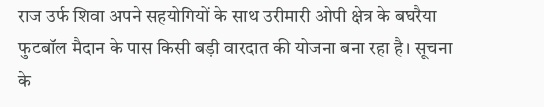राज उर्फ शिवा अपने सहयोगियों के साथ उरीमारी ओपी क्षेत्र के बघरैया फुटबॉल मैदान के पास किसी बड़ी वारदात की योजना बना रहा है। सूचना के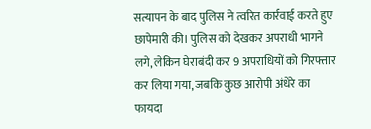सत्यापन के बाद पुलिस ने त्वरित कार्रवाई करते हुए छापेमारी की। पुलिस को देखकर अपराधी भागने लगे, लेकिन घेराबंदी कर 9 अपराधियों को गिरफ्तार कर लिया गया, जबकि कुछ आरोपी अंधेरे का फायदा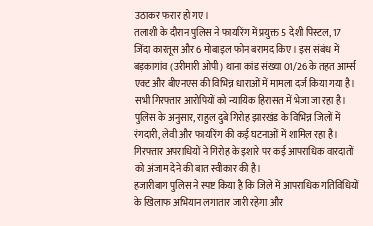उठाकर फरार हो गए।
तलाशी के दौरान पुलिस ने फायरिंग में प्रयुक्त 5 देशी पिस्टल, 17 जिंदा कारतूस और 6 मोबाइल फोन बरामद किए। इस संबंध में बड़कागांव (उरीमारी ओपी) थाना कांड संख्या 01/26 के तहत आर्म्स एक्ट और बीएनएस की विभिन्न धाराओं में मामला दर्ज किया गया है। सभी गिरफ्तार आरोपियों को न्यायिक हिरासत में भेजा जा रहा है।
पुलिस के अनुसार, राहुल दुबे गिरोह झारखंड के विभिन्न जिलों में रंगदारी, लेवी और फायरिंग की कई घटनाओं में शामिल रहा है। गिरफ्तार अपराधियों ने गिरोह के इशारे पर कई आपराधिक वारदातों को अंजाम देने की बात स्वीकार की है।
हजारीबाग पुलिस ने स्पष्ट किया है कि जिले में आपराधिक गतिविधियों के खिलाफ अभियान लगातार जारी रहेगा और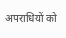अपराधियों को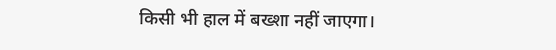किसी भी हाल में बख्शा नहीं जाएगा।